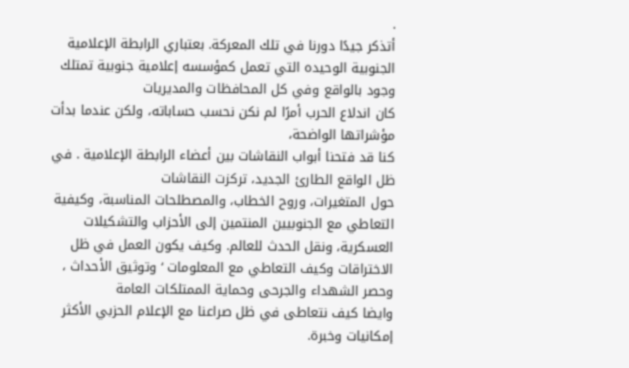.
أتذكر جيدًا دورنا في تلك المعركة. بعتباري الرابطة الإعلامية الجنوبية الوحيده التي تعمل كمؤسسه إعلامية جنوبية تمتلك وجود بالواقع وفي كل المحافظات والمديريات
كان اندلاع الحرب أمرًا لم نكن نحسب حساباته، ولكن عندما بدأت مؤشراتها الواضحة،
كنا قد فتحنا أبواب النقاشات بين أعضاء الرابطة الإعلامية . في ظل الواقع الطارئ الجديد، تركزت النقاشات
حول المتغيرات، وروح الخطاب، والمصطلحات المناسبة، وكيفية التعاطي مع الجنوبيين المنتمين إلى الأحزاب والتشكيلات العسكرية، ونقل الحدث للعالم. وكيف يكون العمل في ظل الاختراقات وكيف التعاطي مع المعلومات ‘وتوثيق الأحداث ، وحصر الشهداء والجرحى وحماية الممتلكات العامة
وايضا كيف نتعاطى في ظل صراعنا مع الإعلام الحزبي الأكثر إمكانيات وخبرة.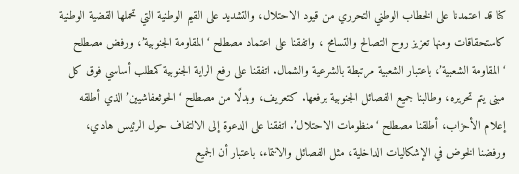كنا قد اعتمدنا على الخطاب الوطني التحرري من قيود الاحتلال، والتشديد على القيم الوطنية التي تحملها القضية الوطنية كاستحقاقات ومنها تعزيز روح التصالح والتسامح ، واتفقنا على اعتماد مصطلح ‘المقاومة الجنوبية’، ورفض مصطلح ‘المقاومة الشعبية’، باعتبار الشعبية مرتبطة بالشرعية والشمال. اتفقنا على رفع الراية الجنوبية كمطلب أساسي فوق كل مبنى يتم تحريره، وطالبنا جميع الفصائل الجنوبية برفعها. كتعريف، وبدلًا من مصطلح ‘الحوثعفاشيين’ الذي أطلقه إعلام الأحزاب، أطلقنا مصطلح ‘منظومات الاحتلال’. اتفقنا على الدعوة إلى الالتفاف حول الرئيس هادي، ورفضنا الخوض في الإشكاليات الداخلية، مثل الفصائل والانتماء، باعتبار أن الجميع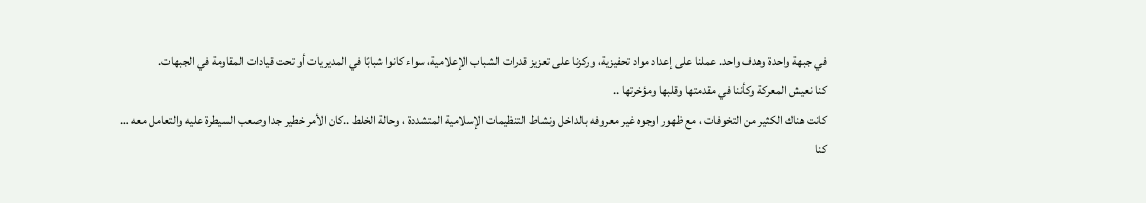في جبهة واحدة وهدف واحد. عملنا على إعداد مواد تحفيزية، وركزنا على تعزيز قدرات الشباب الإعلامية، سواء كانوا شبابًا في المديريات أو تحت قيادات المقاومة في الجبهات.
كنا نعيش المعركة وكأننا في مقدمتها وقلبها ومؤخرتها ..
كانت هناك الكثير من التخوفات ، مع ظهور اوجوه غير معروفه بالداخل ونشاط التنظيمات الإسلامية المتشددة ، وحالة الخلط ..كان الأمر خطير جدا وصعب السيطرة عليه والتعامل معه …
كنا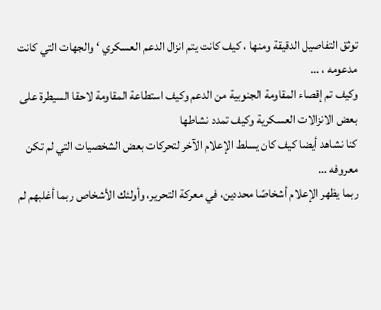توثق التفاصيل الدقيقة ومنها ، كيف كانت يتم انزال الدعم العسكري ‘ والجهات التي كانت مدعومه ، …
وكيف تم إقصاء المقاومة الجنوبية من الدعم وكيف استطاعة المقاومة لاحقا السيطرة على بعض الانزالات العسكرية وكيف تمدد نشاطها
كنا نشاهد أيضا كيف كان يسلط الإعلام الآخر لتحركات بعض الشخصيات التي لم تكن معروفه …
ربما يظهر الإعلام أشخاصًا محددين، في معركة التحرير، وأولئك الأشخاص ربما أغلبهم لم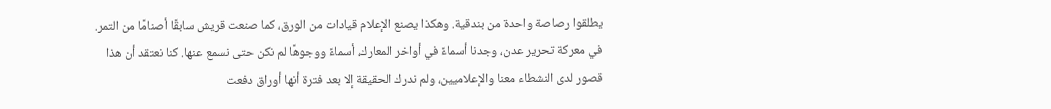يطلقوا رصاصة واحدة من بندقية. وهكذا يصنع الإعلام قيادات من الورق، كما صنعت قريش سابقًا أصنامًا من التمر.
في معركة تحرير عدن، وجدنا أسماءً في أواخر المعارك، أسماءً ووجوهًا لم نكن حتى نسمع عنها. كنا نعتقد أن هذا قصور لدى النشطاء معنا والإعلاميين، ولم ندرك الحقيقة إلا بعد فترة أنها أوراق دفعت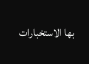بها الاستخبارات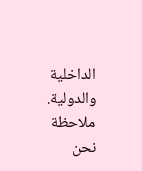الداخلية والدولية.
ملاحظة
نحن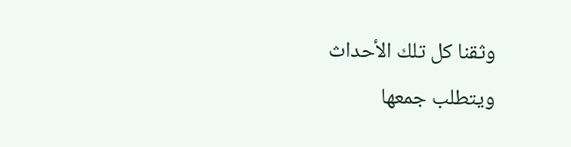وثقنا كل تلك الأحداث
ويتطلب جمعها